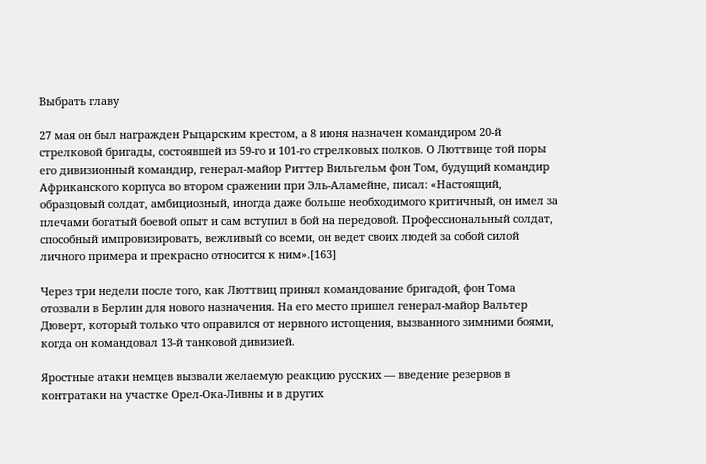Выбрать главу

27 мая он был награжден Рыцарским крестом, а 8 июня назначен командиром 20-й стрелковой бригады, состоявшей из 59-го и 101-го стрелковых полков. О Люттвице той поры его дивизионный командир, генерал-майор Риттер Вильгельм фон Том, будущий командир Африканского корпуса во втором сражении при Эль-Аламейне, писал: «Настоящий, образцовый солдат, амбициозный, иногда даже больше необходимого критичный, он имел за плечами богатый боевой опыт и сам вступил в бой на передовой. Профессиональный солдат, способный импровизировать, вежливый со всеми, он ведет своих людей за собой силой личного примера и прекрасно относится к ним».[163]

Через три недели после того, как Люттвиц принял командование бригадой, фон Тома отозвали в Берлин для нового назначения. На его место пришел генерал-майор Вальтер Дюверт, который только что оправился от нервного истощения, вызванного зимними боями, когда он командовал 13-й танковой дивизией.

Яростные атаки немцев вызвали желаемую реакцию русских — введение резервов в контратаки на участке Орел-Ока-Ливны и в других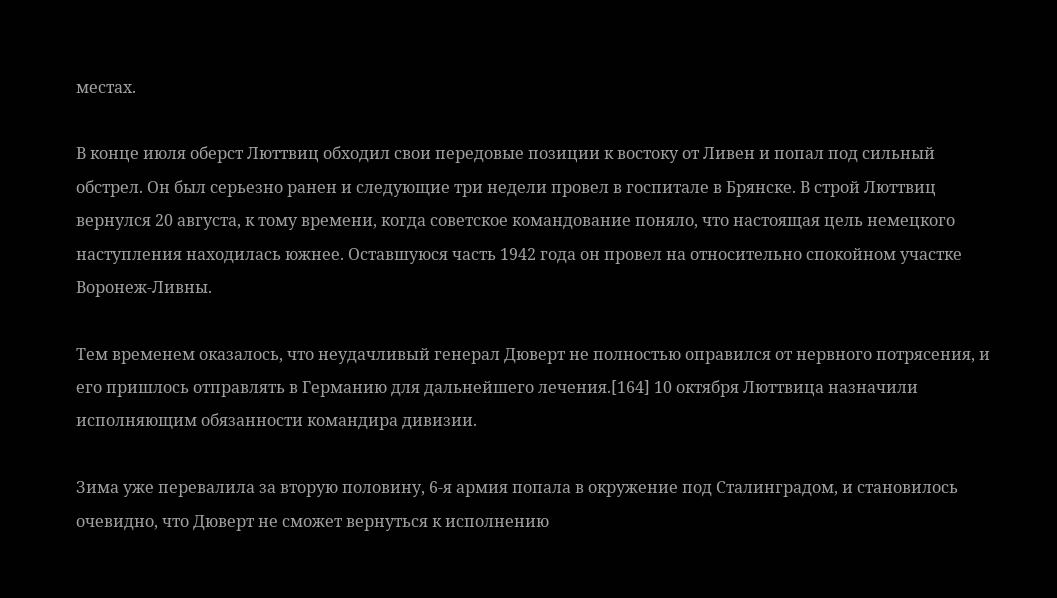местах.

В конце июля оберст Люттвиц обходил свои передовые позиции к востоку от Ливен и попал под сильный обстрел. Он был серьезно ранен и следующие три недели провел в госпитале в Брянске. В строй Люттвиц вернулся 20 августа, к тому времени, когда советское командование поняло, что настоящая цель немецкого наступления находилась южнее. Оставшуюся часть 1942 года он провел на относительно спокойном участке Воронеж-Ливны.

Тем временем оказалось, что неудачливый генерал Дюверт не полностью оправился от нервного потрясения, и его пришлось отправлять в Германию для дальнейшего лечения.[164] 10 октября Люттвица назначили исполняющим обязанности командира дивизии.

Зима уже перевалила за вторую половину, 6-я армия попала в окружение под Сталинградом, и становилось очевидно, что Дюверт не сможет вернуться к исполнению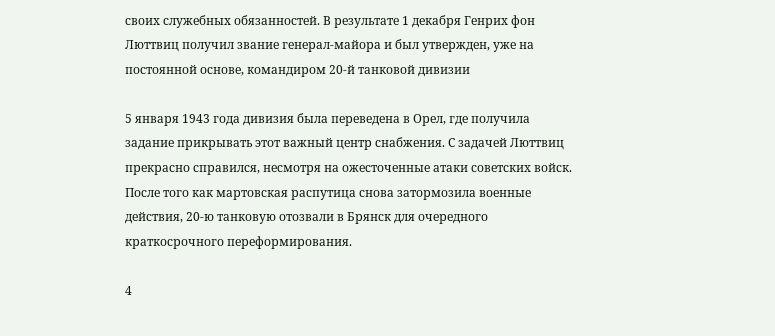своих служебных обязанностей. В результате 1 декабря Генрих фон Люттвиц получил звание генерал-майора и был утвержден, уже на постоянной основе, командиром 20-й танковой дивизии

5 января 1943 года дивизия была переведена в Орел, где получила задание прикрывать этот важный центр снабжения. С задачей Люттвиц прекрасно справился, несмотря на ожесточенные атаки советских войск. После того как мартовская распутица снова затормозила военные действия, 20-ю танковую отозвали в Брянск для очередного краткосрочного переформирования.

4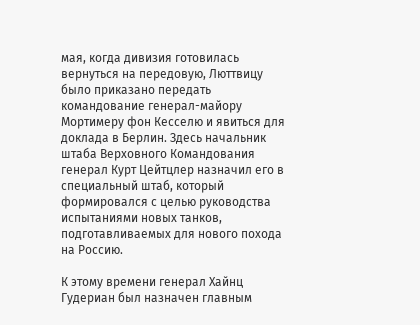мая, когда дивизия готовилась вернуться на передовую, Люттвицу было приказано передать командование генерал-майору Мортимеру фон Кесселю и явиться для доклада в Берлин. Здесь начальник штаба Верховного Командования генерал Курт Цейтцлер назначил его в специальный штаб, который формировался с целью руководства испытаниями новых танков, подготавливаемых для нового похода на Россию.

К этому времени генерал Хайнц Гудериан был назначен главным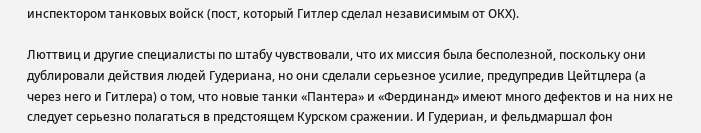инспектором танковых войск (пост, который Гитлер сделал независимым от ОКХ).

Люттвиц и другие специалисты по штабу чувствовали, что их миссия была бесполезной, поскольку они дублировали действия людей Гудериана, но они сделали серьезное усилие, предупредив Цейтцлера (а через него и Гитлера) о том, что новые танки «Пантера» и «Фердинанд» имеют много дефектов и на них не следует серьезно полагаться в предстоящем Курском сражении. И Гудериан, и фельдмаршал фон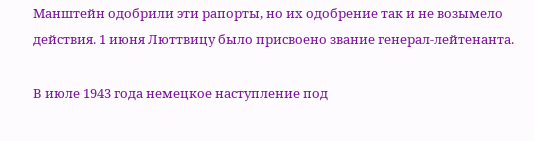Манштейн одобрили эти рапорты, но их одобрение так и не возымело действия. 1 июня Люттвицу было присвоено звание генерал-лейтенанта.

В июле 1943 года немецкое наступление под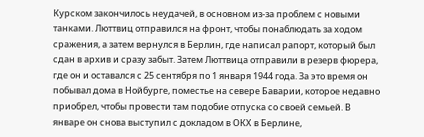Курском закончилось неудачей, в основном из-за проблем с новыми танками. Люттвиц отправился на фронт, чтобы понаблюдать за ходом сражения, а затем вернулся в Берлин, где написал рапорт, который был сдан в архив и сразу забыт. Затем Люттвица отправили в резерв фюрера, где он и оставался с 25 сентября по 1 января 1944 года. За это время он побывал дома в Нойбурге, поместье на севере Баварии, которое недавно приобрел, чтобы провести там подобие отпуска со своей семьей. В январе он снова выступил с докладом в ОКХ в Берлине,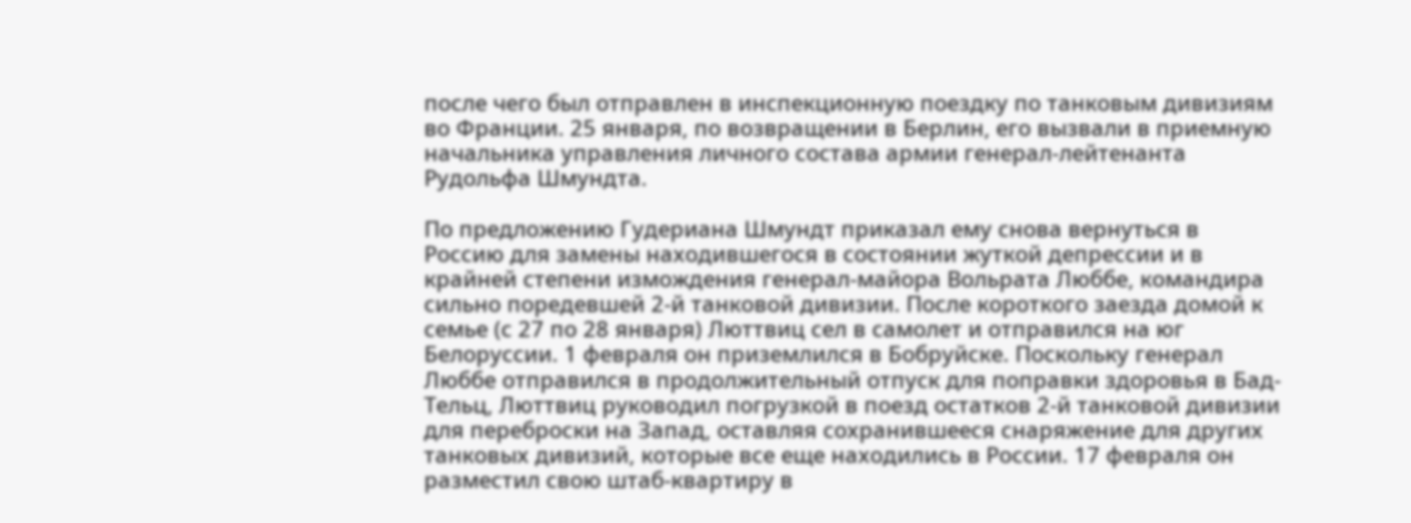после чего был отправлен в инспекционную поездку по танковым дивизиям во Франции. 25 января, по возвращении в Берлин, его вызвали в приемную начальника управления личного состава армии генерал-лейтенанта Рудольфа Шмундта.

По предложению Гудериана Шмундт приказал ему снова вернуться в Россию для замены находившегося в состоянии жуткой депрессии и в крайней степени измождения генерал-майора Вольрата Люббе, командира сильно поредевшей 2-й танковой дивизии. После короткого заезда домой к семье (с 27 по 28 января) Люттвиц сел в самолет и отправился на юг Белоруссии. 1 февраля он приземлился в Бобруйске. Поскольку генерал Люббе отправился в продолжительный отпуск для поправки здоровья в Бад-Тельц, Люттвиц руководил погрузкой в поезд остатков 2-й танковой дивизии для переброски на Запад, оставляя сохранившееся снаряжение для других танковых дивизий, которые все еще находились в России. 17 февраля он разместил свою штаб-квартиру в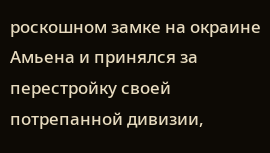роскошном замке на окраине Амьена и принялся за перестройку своей потрепанной дивизии,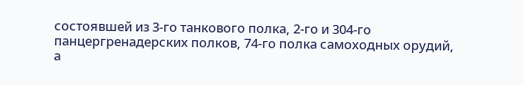состоявшей из 3-го танкового полка, 2-го и 304-го панцергренадерских полков, 74-го полка самоходных орудий, а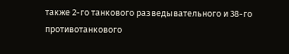также 2-го танкового разведывательного и 38-го противотанкового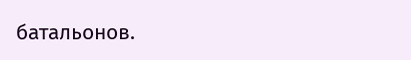батальонов.